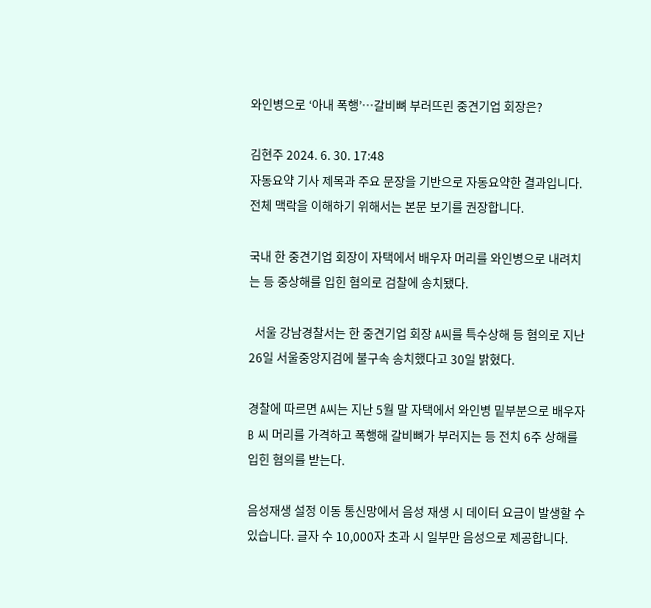와인병으로 ‘아내 폭행’…갈비뼈 부러뜨린 중견기업 회장은?

김현주 2024. 6. 30. 17:48
자동요약 기사 제목과 주요 문장을 기반으로 자동요약한 결과입니다.
전체 맥락을 이해하기 위해서는 본문 보기를 권장합니다.

국내 한 중견기업 회장이 자택에서 배우자 머리를 와인병으로 내려치는 등 중상해를 입힌 혐의로 검찰에 송치됐다.

  서울 강남경찰서는 한 중견기업 회장 A씨를 특수상해 등 혐의로 지난 26일 서울중앙지검에 불구속 송치했다고 30일 밝혔다.

경찰에 따르면 A씨는 지난 5월 말 자택에서 와인병 밑부분으로 배우자 B 씨 머리를 가격하고 폭행해 갈비뼈가 부러지는 등 전치 6주 상해를 입힌 혐의를 받는다.

음성재생 설정 이동 통신망에서 음성 재생 시 데이터 요금이 발생할 수 있습니다. 글자 수 10,000자 초과 시 일부만 음성으로 제공합니다.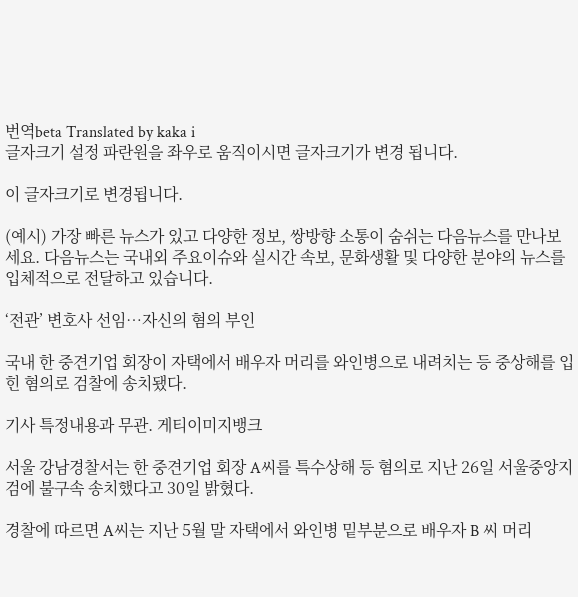번역beta Translated by kaka i
글자크기 설정 파란원을 좌우로 움직이시면 글자크기가 변경 됩니다.

이 글자크기로 변경됩니다.

(예시) 가장 빠른 뉴스가 있고 다양한 정보, 쌍방향 소통이 숨쉬는 다음뉴스를 만나보세요. 다음뉴스는 국내외 주요이슈와 실시간 속보, 문화생활 및 다양한 분야의 뉴스를 입체적으로 전달하고 있습니다.

‘전관’ 변호사 선임…자신의 혐의 부인

국내 한 중견기업 회장이 자택에서 배우자 머리를 와인병으로 내려치는 등 중상해를 입힌 혐의로 검찰에 송치됐다.

기사 특정내용과 무관. 게티이미지뱅크

서울 강남경찰서는 한 중견기업 회장 A씨를 특수상해 등 혐의로 지난 26일 서울중앙지검에 불구속 송치했다고 30일 밝혔다.

경찰에 따르면 A씨는 지난 5월 말 자택에서 와인병 밑부분으로 배우자 B 씨 머리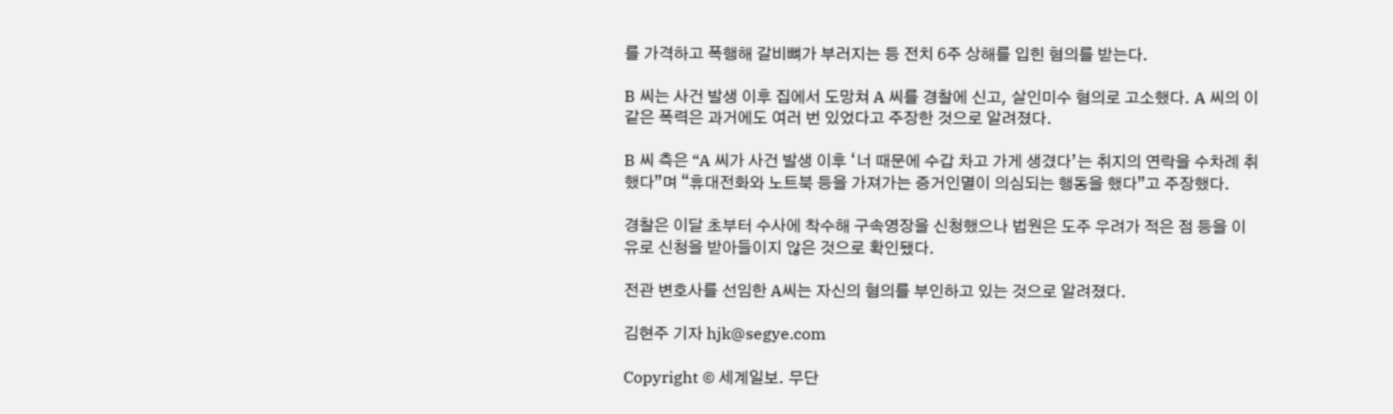를 가격하고 폭행해 갈비뼈가 부러지는 등 전치 6주 상해를 입힌 혐의를 받는다.

B 씨는 사건 발생 이후 집에서 도망쳐 A 씨를 경찰에 신고, 살인미수 혐의로 고소했다. A 씨의 이 같은 폭력은 과거에도 여러 번 있었다고 주장한 것으로 알려졌다.

B 씨 측은 “A 씨가 사건 발생 이후 ‘너 때문에 수갑 차고 가게 생겼다’는 취지의 연락을 수차례 취했다”며 “휴대전화와 노트북 등을 가져가는 증거인멸이 의심되는 행동을 했다”고 주장했다.

경찰은 이달 초부터 수사에 착수해 구속영장을 신청했으나 법원은 도주 우려가 적은 점 등을 이유로 신청을 받아들이지 않은 것으로 확인됐다.

전관 변호사를 선임한 A씨는 자신의 혐의를 부인하고 있는 것으로 알려졌다.

김현주 기자 hjk@segye.com

Copyright © 세계일보. 무단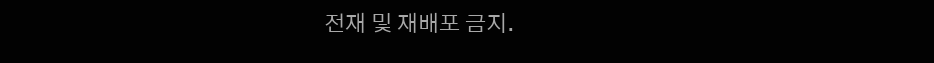전재 및 재배포 금지.